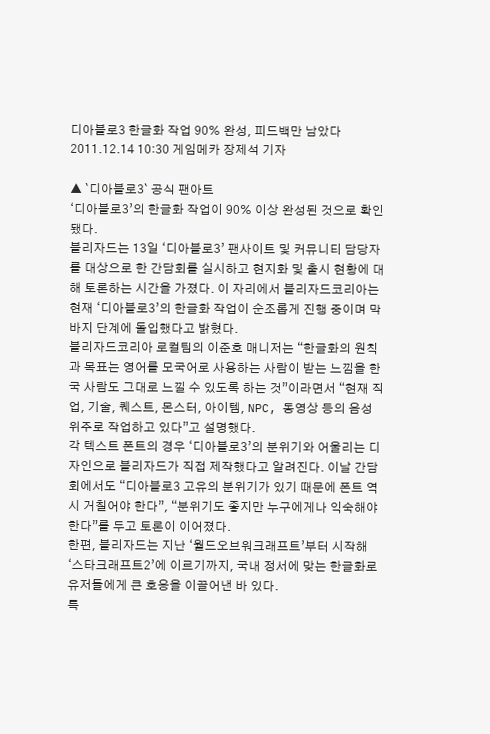디아블로3 한글화 작업 90% 완성, 피드백만 남았다
2011.12.14 10:30 게임메카 장제석 기자

▲ `디아블로3` 공식 팬아트
‘디아블로3’의 한글화 작업이 90% 이상 완성된 것으로 확인됐다.
블리자드는 13일 ‘디아블로3’ 팬사이트 및 커뮤니티 담당자를 대상으로 한 간담회를 실시하고 현지화 및 출시 현황에 대해 토론하는 시간을 가졌다. 이 자리에서 블리자드코리아는 현재 ‘디아블로3’의 한글화 작업이 순조롭게 진행 중이며 막바지 단계에 돌입했다고 밝혔다.
블리자드코리아 로컬팀의 이준호 매니저는 “한글화의 원칙과 목표는 영어를 모국어로 사용하는 사람이 받는 느낌을 한국 사람도 그대로 느낄 수 있도록 하는 것”이라면서 “현재 직업, 기술, 퀘스트, 몬스터, 아이템, NPC, 동영상 등의 음성 위주로 작업하고 있다”고 설명했다.
각 텍스트 폰트의 경우 ‘디아블로3’의 분위기와 어울리는 디자인으로 블리자드가 직접 제작했다고 알려진다. 이날 간담회에서도 “디아블로3 고유의 분위기가 있기 때문에 폰트 역시 거칠어야 한다”, “분위기도 좋지만 누구에게나 익숙해야 한다”를 두고 토론이 이어졌다.
한편, 블리자드는 지난 ‘월드오브워크래프트’부터 시작해 ‘스타크래프트2’에 이르기까지, 국내 정서에 맞는 한글화로 유저들에게 큰 호응을 이끌어낸 바 있다.
특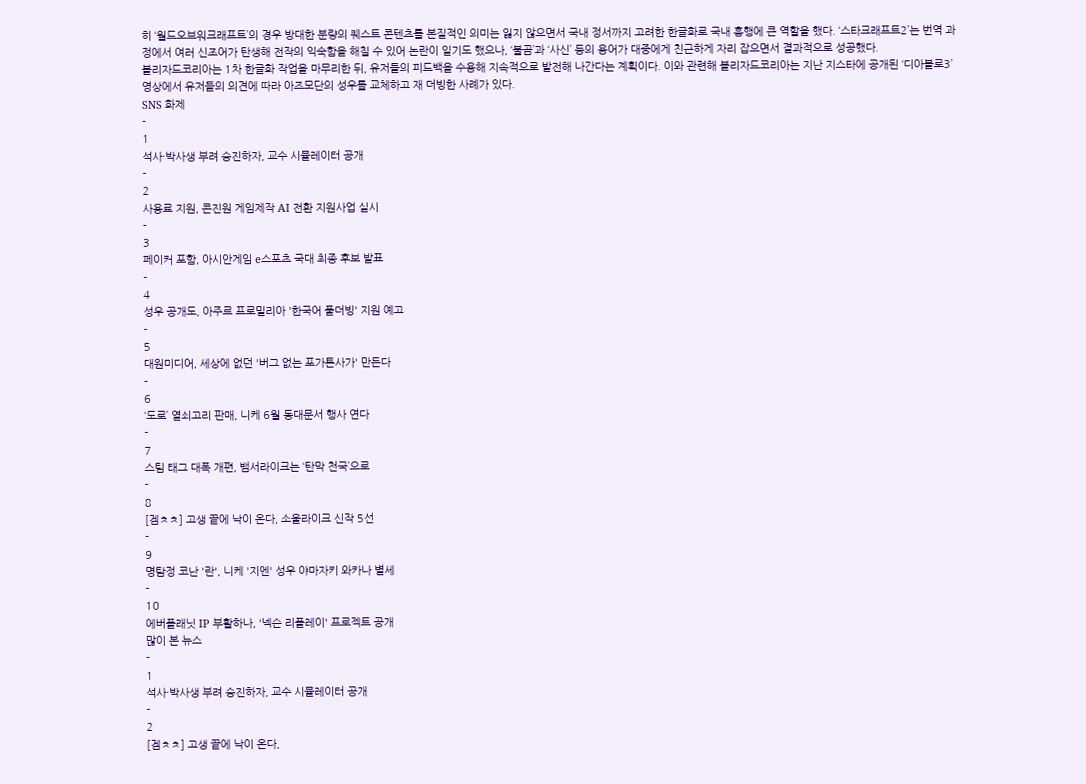히 ‘월드오브워크래프트’의 경우 방대한 분량의 퀘스트 콘텐츠를 본질적인 의미는 잃지 않으면서 국내 정서까지 고려한 한글화로 국내 흥행에 큰 역할을 했다. ‘스타크래프트2’는 번역 과정에서 여러 신조어가 탄생해 전작의 익숙함을 해칠 수 있어 논란이 일기도 했으나, ‘불곰’과 ‘사신’ 등의 용어가 대중에게 친근하게 자리 잡으면서 결과적으로 성공했다.
블리자드코리아는 1차 한글화 작업을 마무리한 뒤, 유저들의 피드백을 수용해 지속적으로 발전해 나간다는 계획이다. 이와 관련해 블리자드코리아는 지난 지스타에 공개된 ‘디아블로3’ 영상에서 유저들의 의견에 따라 아즈모단의 성우를 교체하고 재 더빙한 사례가 있다.
SNS 화제
-
1
석사·박사생 부려 승진하자, 교수 시뮬레이터 공개
-
2
사용료 지원, 콘진원 게임제작 AI 전환 지원사업 실시
-
3
페이커 포함, 아시안게임 e스포츠 국대 최종 후보 발표
-
4
성우 공개도, 아주르 프로밀리아 '한국어 풀더빙' 지원 예고
-
5
대원미디어, 세상에 없던 '버그 없는 포가튼사가' 만든다
-
6
‘도로’ 열쇠고리 판매, 니케 6월 동대문서 행사 연다
-
7
스팀 태그 대폭 개편, 뱀서라이크는 ‘탄막 천국’으로
-
8
[겜ㅊㅊ] 고생 끝에 낙이 온다, 소울라이크 신작 5선
-
9
명탐정 코난 '란', 니케 '지엔' 성우 야마자키 와카나 별세
-
10
에버플래닛 IP 부활하나, '넥슨 리플레이' 프로젝트 공개
많이 본 뉴스
-
1
석사·박사생 부려 승진하자, 교수 시뮬레이터 공개
-
2
[겜ㅊㅊ] 고생 끝에 낙이 온다,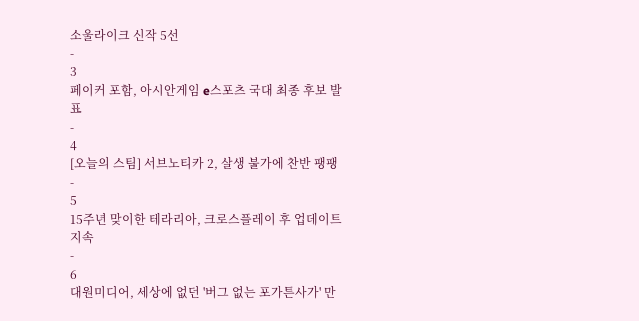소울라이크 신작 5선
-
3
페이커 포함, 아시안게임 e스포츠 국대 최종 후보 발표
-
4
[오늘의 스팀] 서브노티카 2, 살생 불가에 찬반 팽팽
-
5
15주년 맞이한 테라리아, 크로스플레이 후 업데이트 지속
-
6
대원미디어, 세상에 없던 '버그 없는 포가튼사가' 만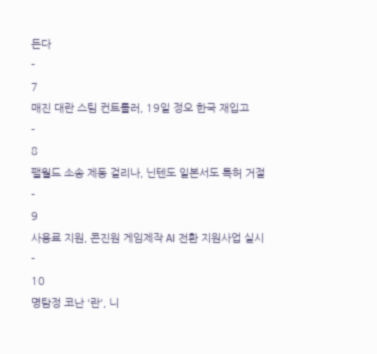든다
-
7
매진 대란 스팀 컨트롤러, 19일 정오 한국 재입고
-
8
팰월드 소송 제동 걸리나, 닌텐도 일본서도 특허 거절
-
9
사용료 지원, 콘진원 게임제작 AI 전환 지원사업 실시
-
10
명탐정 코난 '란', 니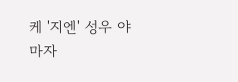케 '지엔' 성우 야마자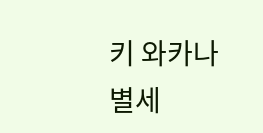키 와카나 별세